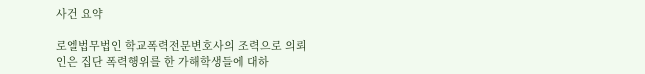사건 요약

로엘법무법인 학교폭력전문변호사의 조력으로 의뢰인은 집단 폭력행위를 한 가해학생들에 대하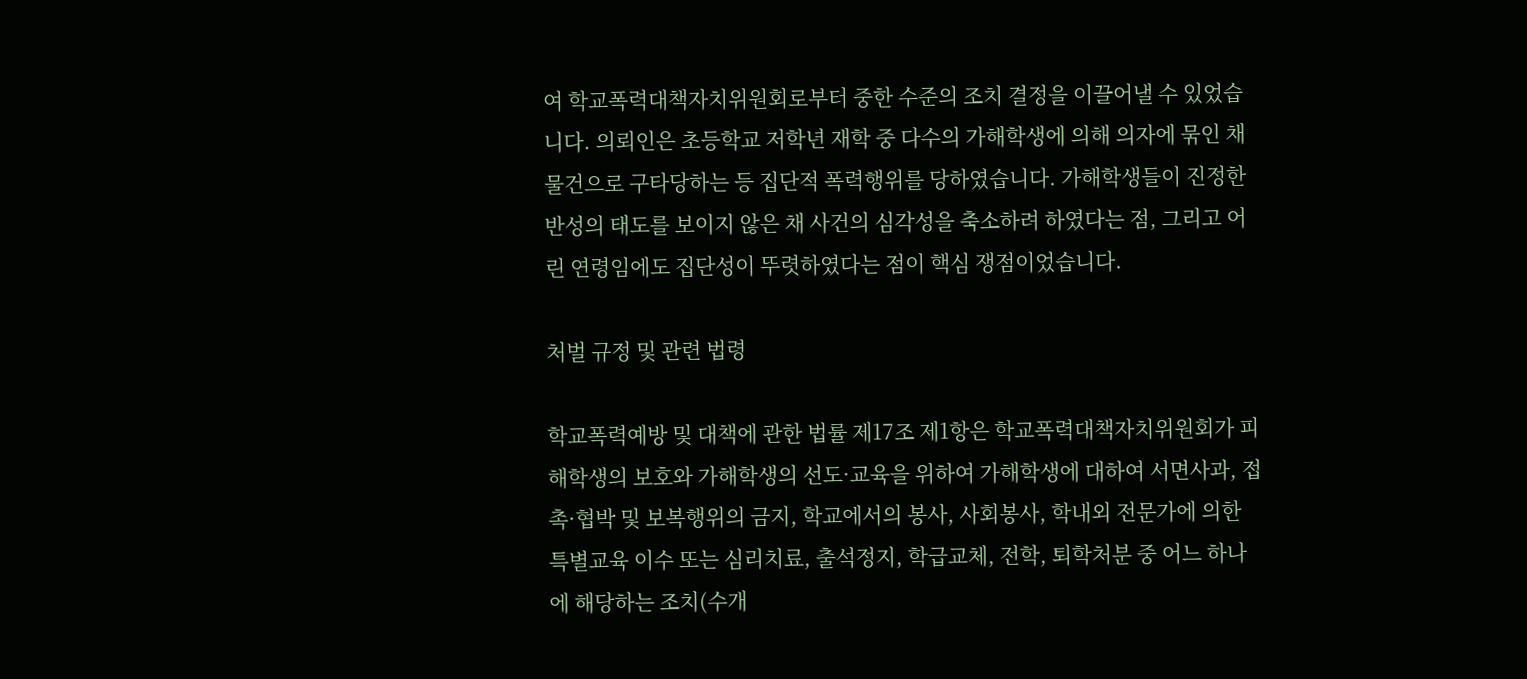여 학교폭력대책자치위원회로부터 중한 수준의 조치 결정을 이끌어낼 수 있었습니다. 의뢰인은 초등학교 저학년 재학 중 다수의 가해학생에 의해 의자에 묶인 채 물건으로 구타당하는 등 집단적 폭력행위를 당하였습니다. 가해학생들이 진정한 반성의 태도를 보이지 않은 채 사건의 심각성을 축소하려 하였다는 점, 그리고 어린 연령임에도 집단성이 뚜렷하였다는 점이 핵심 쟁점이었습니다.

처벌 규정 및 관련 법령

학교폭력예방 및 대책에 관한 법률 제17조 제1항은 학교폭력대책자치위원회가 피해학생의 보호와 가해학생의 선도·교육을 위하여 가해학생에 대하여 서면사과, 접촉·협박 및 보복행위의 금지, 학교에서의 봉사, 사회봉사, 학내외 전문가에 의한 특별교육 이수 또는 심리치료, 출석정지, 학급교체, 전학, 퇴학처분 중 어느 하나에 해당하는 조치(수개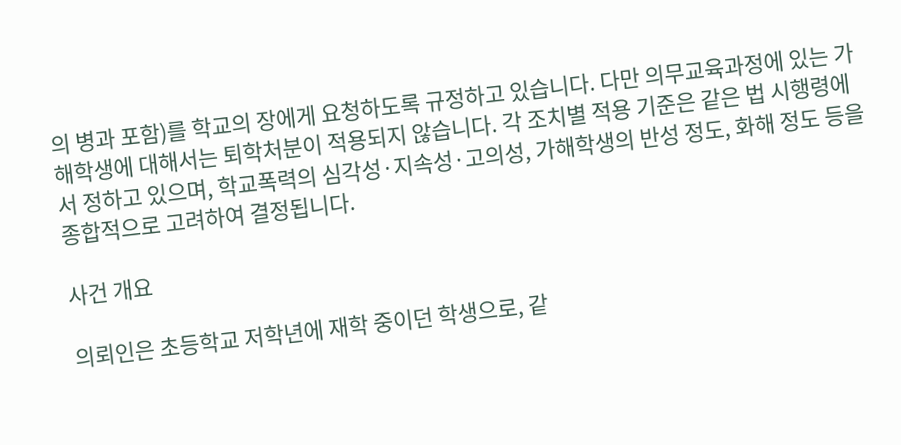의 병과 포함)를 학교의 장에게 요청하도록 규정하고 있습니다. 다만 의무교육과정에 있는 가해학생에 대해서는 퇴학처분이 적용되지 않습니다. 각 조치별 적용 기준은 같은 법 시행령에서 정하고 있으며, 학교폭력의 심각성·지속성·고의성, 가해학생의 반성 정도, 화해 정도 등을 종합적으로 고려하여 결정됩니다.

사건 개요

의뢰인은 초등학교 저학년에 재학 중이던 학생으로, 같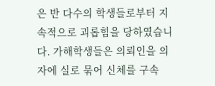은 반 다수의 학생들로부터 지속적으로 괴롭힘을 당하였습니다. 가해학생들은 의뢰인을 의자에 실로 묶어 신체를 구속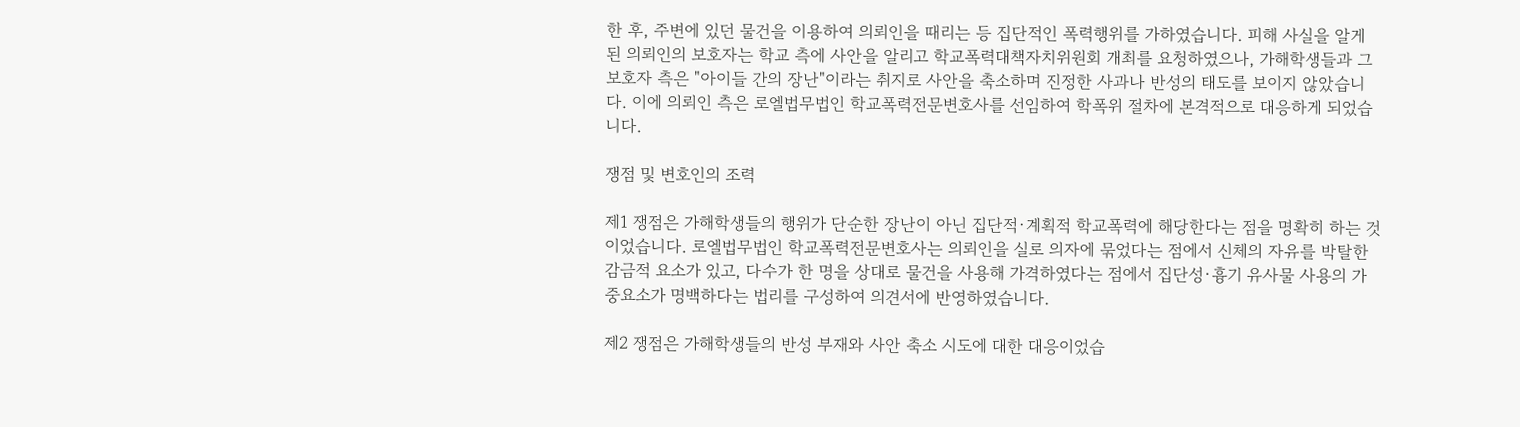한 후, 주변에 있던 물건을 이용하여 의뢰인을 때리는 등 집단적인 폭력행위를 가하였습니다. 피해 사실을 알게 된 의뢰인의 보호자는 학교 측에 사안을 알리고 학교폭력대책자치위원회 개최를 요청하였으나, 가해학생들과 그 보호자 측은 "아이들 간의 장난"이라는 취지로 사안을 축소하며 진정한 사과나 반성의 태도를 보이지 않았습니다. 이에 의뢰인 측은 로엘법무법인 학교폭력전문변호사를 선임하여 학폭위 절차에 본격적으로 대응하게 되었습니다.

쟁점 및 변호인의 조력

제1 쟁점은 가해학생들의 행위가 단순한 장난이 아닌 집단적·계획적 학교폭력에 해당한다는 점을 명확히 하는 것이었습니다. 로엘법무법인 학교폭력전문변호사는 의뢰인을 실로 의자에 묶었다는 점에서 신체의 자유를 박탈한 감금적 요소가 있고, 다수가 한 명을 상대로 물건을 사용해 가격하였다는 점에서 집단성·흉기 유사물 사용의 가중요소가 명백하다는 법리를 구성하여 의견서에 반영하였습니다.

제2 쟁점은 가해학생들의 반성 부재와 사안 축소 시도에 대한 대응이었습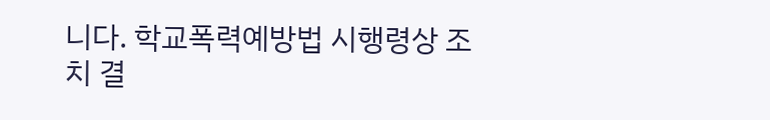니다. 학교폭력예방법 시행령상 조치 결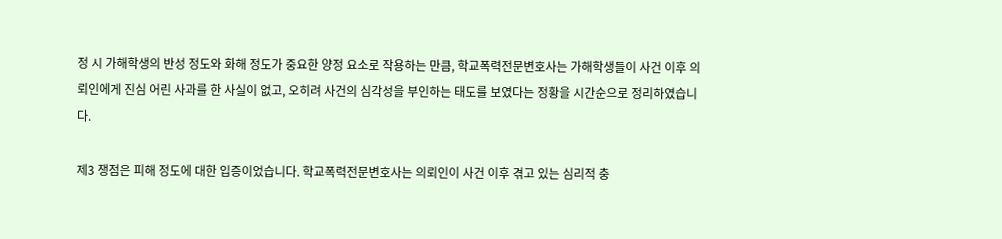정 시 가해학생의 반성 정도와 화해 정도가 중요한 양정 요소로 작용하는 만큼, 학교폭력전문변호사는 가해학생들이 사건 이후 의뢰인에게 진심 어린 사과를 한 사실이 없고, 오히려 사건의 심각성을 부인하는 태도를 보였다는 정황을 시간순으로 정리하였습니다.

제3 쟁점은 피해 정도에 대한 입증이었습니다. 학교폭력전문변호사는 의뢰인이 사건 이후 겪고 있는 심리적 충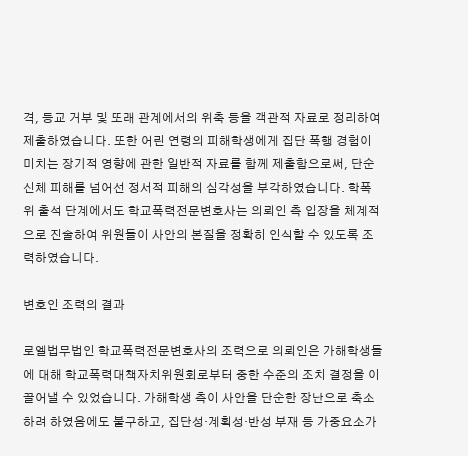격, 등교 거부 및 또래 관계에서의 위축 등을 객관적 자료로 정리하여 제출하였습니다. 또한 어린 연령의 피해학생에게 집단 폭행 경험이 미치는 장기적 영향에 관한 일반적 자료를 함께 제출함으로써, 단순 신체 피해를 넘어선 정서적 피해의 심각성을 부각하였습니다. 학폭위 출석 단계에서도 학교폭력전문변호사는 의뢰인 측 입장을 체계적으로 진술하여 위원들이 사안의 본질을 정확히 인식할 수 있도록 조력하였습니다.

변호인 조력의 결과

로엘법무법인 학교폭력전문변호사의 조력으로 의뢰인은 가해학생들에 대해 학교폭력대책자치위원회로부터 중한 수준의 조치 결정을 이끌어낼 수 있었습니다. 가해학생 측이 사안을 단순한 장난으로 축소하려 하였음에도 불구하고, 집단성·계획성·반성 부재 등 가중요소가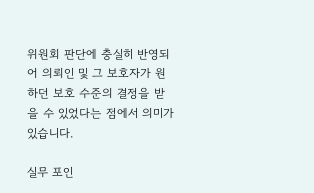위원회 판단에 충실히 반영되어 의뢰인 및 그 보호자가 원하던 보호 수준의 결정을 받을 수 있었다는 점에서 의미가 있습니다.

실무 포인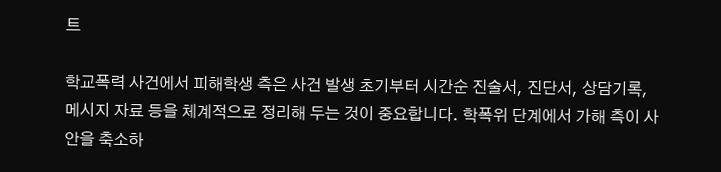트

학교폭력 사건에서 피해학생 측은 사건 발생 초기부터 시간순 진술서, 진단서, 상담기록, 메시지 자료 등을 체계적으로 정리해 두는 것이 중요합니다. 학폭위 단계에서 가해 측이 사안을 축소하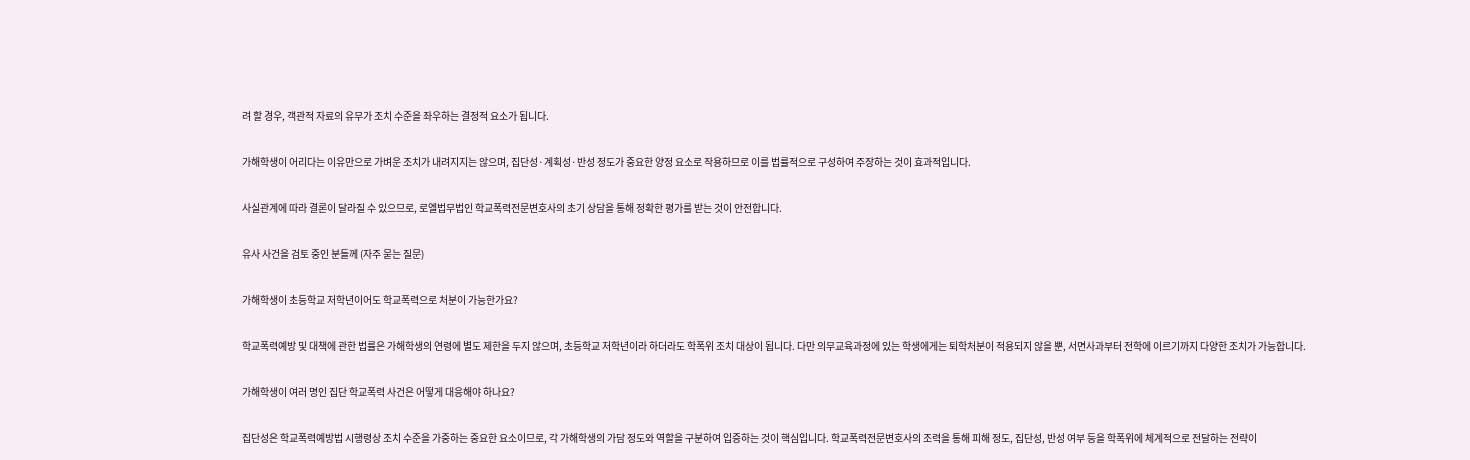려 할 경우, 객관적 자료의 유무가 조치 수준을 좌우하는 결정적 요소가 됩니다.

가해학생이 어리다는 이유만으로 가벼운 조치가 내려지지는 않으며, 집단성·계획성·반성 정도가 중요한 양정 요소로 작용하므로 이를 법률적으로 구성하여 주장하는 것이 효과적입니다.

사실관계에 따라 결론이 달라질 수 있으므로, 로엘법무법인 학교폭력전문변호사의 초기 상담을 통해 정확한 평가를 받는 것이 안전합니다.

유사 사건을 검토 중인 분들께 (자주 묻는 질문)

가해학생이 초등학교 저학년이어도 학교폭력으로 처분이 가능한가요?

학교폭력예방 및 대책에 관한 법률은 가해학생의 연령에 별도 제한을 두지 않으며, 초등학교 저학년이라 하더라도 학폭위 조치 대상이 됩니다. 다만 의무교육과정에 있는 학생에게는 퇴학처분이 적용되지 않을 뿐, 서면사과부터 전학에 이르기까지 다양한 조치가 가능합니다.

가해학생이 여러 명인 집단 학교폭력 사건은 어떻게 대응해야 하나요?

집단성은 학교폭력예방법 시행령상 조치 수준을 가중하는 중요한 요소이므로, 각 가해학생의 가담 정도와 역할을 구분하여 입증하는 것이 핵심입니다. 학교폭력전문변호사의 조력을 통해 피해 정도, 집단성, 반성 여부 등을 학폭위에 체계적으로 전달하는 전략이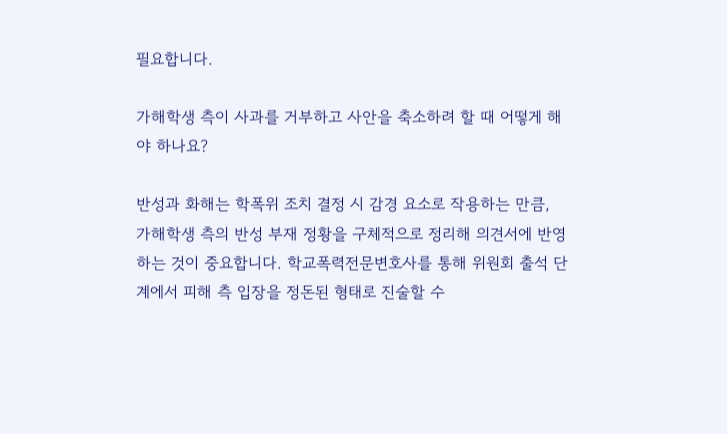필요합니다.

가해학생 측이 사과를 거부하고 사안을 축소하려 할 때 어떻게 해야 하나요?

반성과 화해는 학폭위 조치 결정 시 감경 요소로 작용하는 만큼, 가해학생 측의 반성 부재 정황을 구체적으로 정리해 의견서에 반영하는 것이 중요합니다. 학교폭력전문변호사를 통해 위원회 출석 단계에서 피해 측 입장을 정돈된 형태로 진술할 수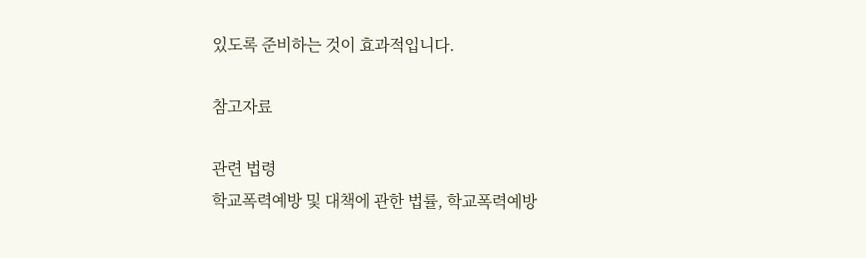있도록 준비하는 것이 효과적입니다.

참고자료

관련 법령
학교폭력예방 및 대책에 관한 법률, 학교폭력예방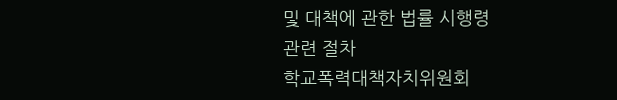및 대책에 관한 법률 시행령
관련 절차
학교폭력대책자치위원회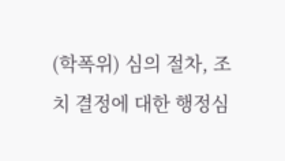(학폭위) 심의 절차, 조치 결정에 대한 행정심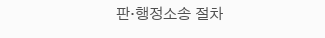판·행정소송 절차